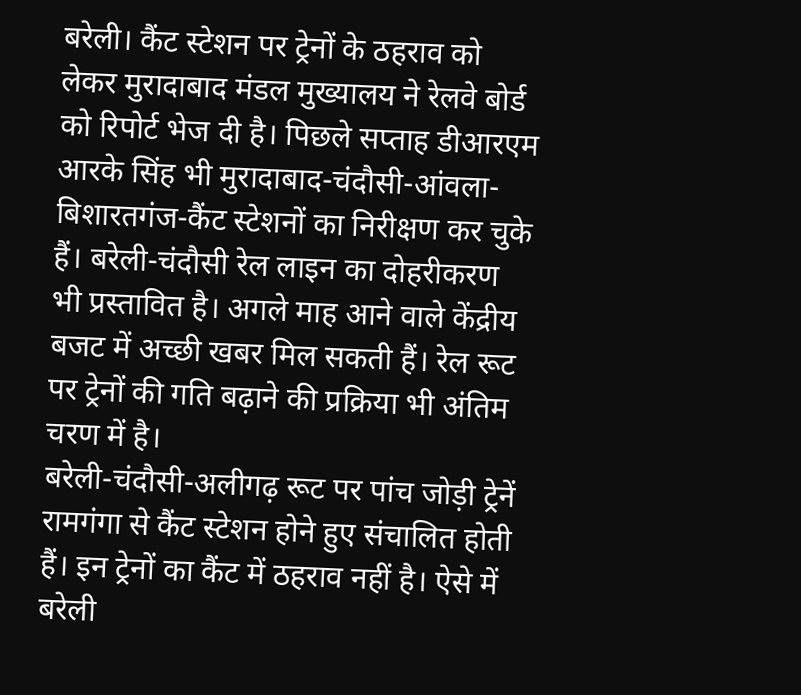बरेली। कैंट स्टेशन पर ट्रेनों के ठहराव को लेकर मुरादाबाद मंडल मुख्यालय ने रेलवे बोर्ड को रिपोर्ट भेज दी है। पिछले सप्ताह डीआरएम आरके सिंह भी मुरादाबाद-चंदौसी-आंवला-बिशारतगंज-कैंट स्टेशनों का निरीक्षण कर चुके हैं। बरेली-चंदौसी रेल लाइन का दोहरीकरण भी प्रस्तावित है। अगले माह आने वाले केंद्रीय बजट में अच्छी खबर मिल सकती हैं। रेल रूट पर ट्रेनों की गति बढ़ाने की प्रक्रिया भी अंतिम चरण में है।
बरेली-चंदौसी-अलीगढ़ रूट पर पांच जोड़ी ट्रेनें रामगंगा से कैंट स्टेशन होने हुए संचालित होती हैं। इन ट्रेनों का कैंट में ठहराव नहीं है। ऐसे में बरेली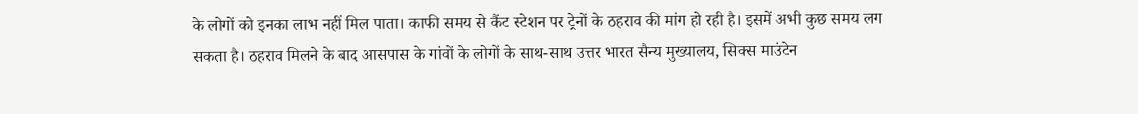के लोगों को इनका लाभ नहीं मिल पाता। काफी समय से कैंट स्टेशन पर ट्रेनों के ठहराव की मांग हो रही है। इसमें अभी कुछ समय लग सकता है। ठहराव मिलने के बाद आसपास के गांवों के लोगों के साथ-साथ उत्तर भारत सैन्य मुख्यालय, सिक्स माउंटेन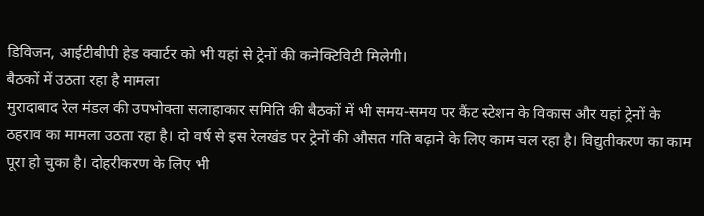डिविजन, आईटीबीपी हेड क्वार्टर को भी यहां से ट्रेनों की कनेक्टिविटी मिलेगी।
बैठकों में उठता रहा है मामला
मुरादाबाद रेल मंडल की उपभोक्ता सलाहाकार समिति की बैठकों में भी समय-समय पर कैंट स्टेशन के विकास और यहां ट्रेनों के ठहराव का मामला उठता रहा है। दो वर्ष से इस रेलखंड पर ट्रेनों की औसत गति बढ़ाने के लिए काम चल रहा है। विद्युतीकरण का काम पूरा हो चुका है। दोहरीकरण के लिए भी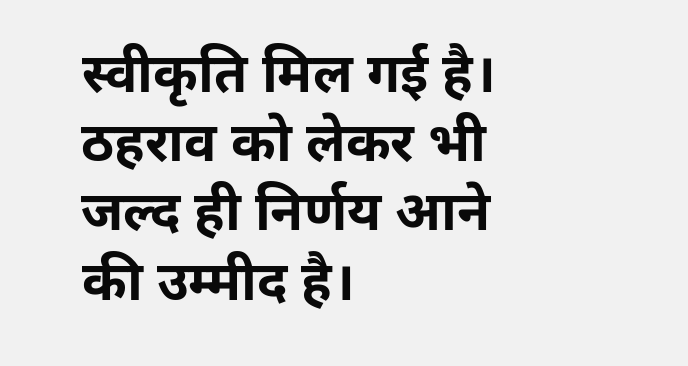स्वीकृति मिल गई है। ठहराव को लेकर भी जल्द ही निर्णय आने की उम्मीद है।